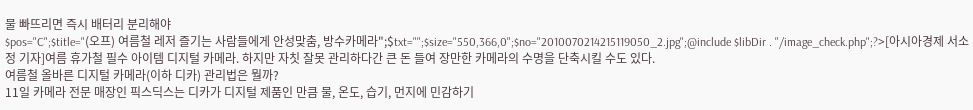물 빠뜨리면 즉시 배터리 분리해야
$pos="C";$title="(오프) 여름철 레저 즐기는 사람들에게 안성맞춤, 방수카메라";$txt="";$size="550,366,0";$no="2010070214215119050_2.jpg";@include $libDir . "/image_check.php";?>[아시아경제 서소정 기자]여름 휴가철 필수 아이템 디지털 카메라. 하지만 자칫 잘못 관리하다간 큰 돈 들여 장만한 카메라의 수명을 단축시킬 수도 있다.
여름철 올바른 디지털 카메라(이하 디카) 관리법은 뭘까?
11일 카메라 전문 매장인 픽스딕스는 디카가 디지털 제품인 만큼 물, 온도, 습기, 먼지에 민감하기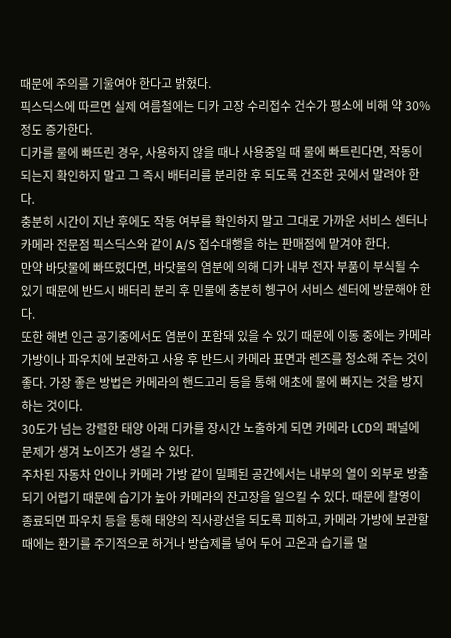때문에 주의를 기울여야 한다고 밝혔다.
픽스딕스에 따르면 실제 여름철에는 디카 고장 수리접수 건수가 평소에 비해 약 30% 정도 증가한다.
디카를 물에 빠뜨린 경우, 사용하지 않을 때나 사용중일 때 물에 빠트린다면, 작동이 되는지 확인하지 말고 그 즉시 배터리를 분리한 후 되도록 건조한 곳에서 말려야 한다.
충분히 시간이 지난 후에도 작동 여부를 확인하지 말고 그대로 가까운 서비스 센터나 카메라 전문점 픽스딕스와 같이 A/S 접수대행을 하는 판매점에 맡겨야 한다.
만약 바닷물에 빠뜨렸다면, 바닷물의 염분에 의해 디카 내부 전자 부품이 부식될 수 있기 때문에 반드시 배터리 분리 후 민물에 충분히 헹구어 서비스 센터에 방문해야 한다.
또한 해변 인근 공기중에서도 염분이 포함돼 있을 수 있기 때문에 이동 중에는 카메라 가방이나 파우치에 보관하고 사용 후 반드시 카메라 표면과 렌즈를 청소해 주는 것이 좋다. 가장 좋은 방법은 카메라의 핸드고리 등을 통해 애초에 물에 빠지는 것을 방지하는 것이다.
30도가 넘는 강렬한 태양 아래 디카를 장시간 노출하게 되면 카메라 LCD의 패널에 문제가 생겨 노이즈가 생길 수 있다.
주차된 자동차 안이나 카메라 가방 같이 밀폐된 공간에서는 내부의 열이 외부로 방출되기 어렵기 때문에 습기가 높아 카메라의 잔고장을 일으킬 수 있다. 때문에 촬영이 종료되면 파우치 등을 통해 태양의 직사광선을 되도록 피하고, 카메라 가방에 보관할 때에는 환기를 주기적으로 하거나 방습제를 넣어 두어 고온과 습기를 멀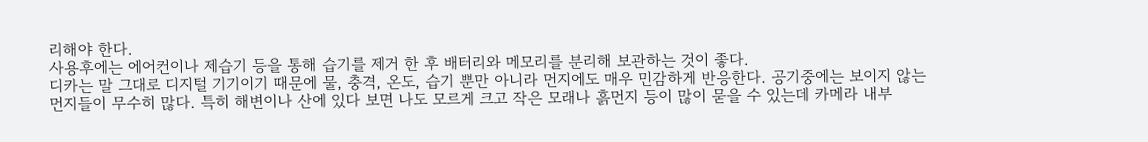리해야 한다.
사용후에는 에어컨이나 제습기 등을 통해 습기를 제거 한 후 배터리와 메모리를 분리해 보관하는 것이 좋다.
디카는 말 그대로 디지털 기기이기 때문에 물, 충격, 온도, 습기 뿐만 아니라 먼지에도 매우 민감하게 반응한다. 공기중에는 보이지 않는 먼지들이 무수히 많다. 특히 해변이나 산에 있다 보면 나도 모르게 크고 작은 모래나 흙먼지 등이 많이 묻을 수 있는데 카메라 내부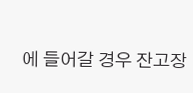에 들어갈 경우 잔고장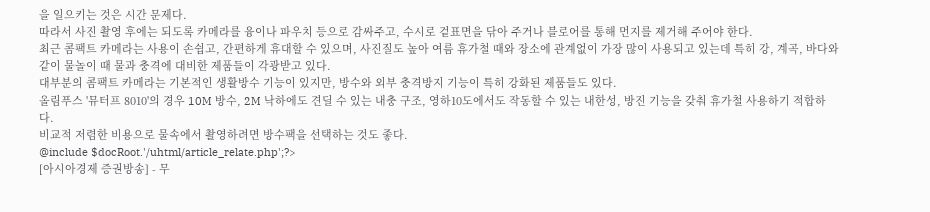을 일으키는 것은 시간 문제다.
따라서 사진 촬영 후에는 되도록 카메라를 융이나 파우치 등으로 감싸주고, 수시로 겉표면을 닦아 주거나 블로어를 통해 먼지를 제거해 주어야 한다.
최근 콤팩트 카메라는 사용이 손쉽고, 간편하게 휴대할 수 있으며, 사진질도 높아 여름 휴가철 때와 장소에 관계없이 가장 많이 사용되고 있는데 특히 강, 계곡, 바다와 같이 물놀이 때 물과 충격에 대비한 제품들이 각광받고 있다.
대부분의 콤팩트 카메라는 기본적인 생활방수 기능이 있지만, 방수와 외부 충격방지 기능이 특히 강화된 제품들도 있다.
올림푸스 '뮤터프 8010'의 경우 10M 방수, 2M 낙하에도 견딜 수 있는 내충 구조, 영하10도에서도 작동할 수 있는 내한성, 방진 기능을 갖춰 휴가철 사용하기 적합하다.
비교적 저렴한 비용으로 물속에서 촬영하려면 방수팩을 선택하는 것도 좋다.
@include $docRoot.'/uhtml/article_relate.php';?>
[아시아경제 증권방송] - 무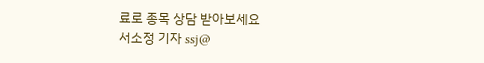료로 종목 상담 받아보세요
서소정 기자 ssj@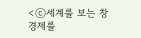<ⓒ세계를 보는 창 경제를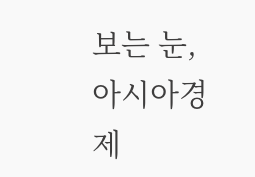보는 눈, 아시아경제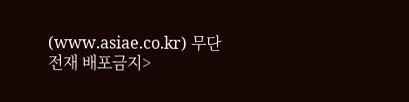(www.asiae.co.kr) 무단전재 배포금지>